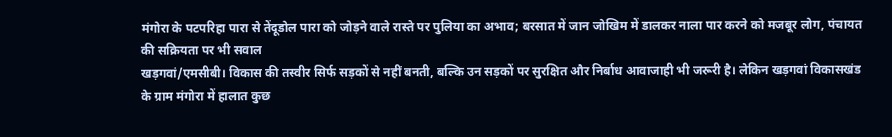मंगोरा के पटपरिहा पारा से तेंदूडोल पारा को जोड़ने वाले रास्ते पर पुलिया का अभाव; बरसात में जान जोखिम में डालकर नाला पार करने को मजबूर लोग, पंचायत की सक्रियता पर भी सवाल
खड़गवां/एमसीबी। विकास की तस्वीर सिर्फ सड़कों से नहीं बनती, बल्कि उन सड़कों पर सुरक्षित और निर्बाध आवाजाही भी जरूरी है। लेकिन खड़गवां विकासखंड के ग्राम मंगोरा में हालात कुछ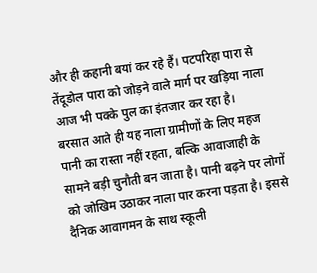और ही कहानी बयां कर रहे हैं। पटपरिहा पारा से तेंदूडोल पारा को जोड़ने वाले मार्ग पर खड़िया नाला आज भी पक्के पुल का इंतजार कर रहा है।
बरसात आते ही यह नाला ग्रामीणों के लिए महज पानी का रास्ता नहीं रहता, बल्कि आवाजाही के सामने बड़ी चुनौती बन जाता है। पानी बढ़ने पर लोगों को जोखिम उठाकर नाला पार करना पड़ता है। इससे दैनिक आवागमन के साथ स्कूली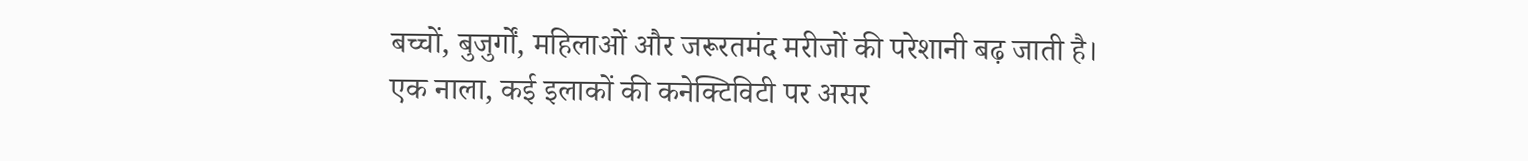बच्चों, बुजुर्गों, महिलाओं और जरूरतमंद मरीजों की परेशानी बढ़ जाती है।
एक नाला, कई इलाकों की कनेक्टिविटी पर असर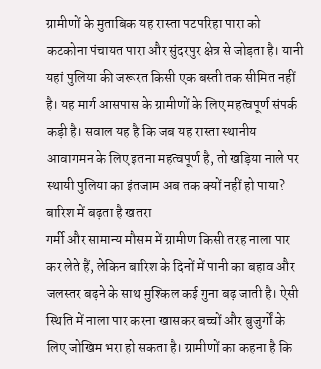ग्रामीणों के मुताबिक यह रास्ता पटपरिहा पारा को कटकोना पंचायत पारा और सुंदरपुर क्षेत्र से जोड़ता है। यानी यहां पुलिया की जरूरत किसी एक बस्ती तक सीमित नहीं है। यह मार्ग आसपास के ग्रामीणों के लिए महत्वपूर्ण संपर्क कड़ी है। सवाल यह है कि जब यह रास्ता स्थानीय आवागमन के लिए इतना महत्वपूर्ण है, तो खड़िया नाले पर स्थायी पुलिया का इंतजाम अब तक क्यों नहीं हो पाया?
बारिश में बढ़ता है खतरा
गर्मी और सामान्य मौसम में ग्रामीण किसी तरह नाला पार कर लेते हैं, लेकिन बारिश के दिनों में पानी का बहाव और जलस्तर बढ़ने के साथ मुश्किल कई गुना बढ़ जाती है। ऐसी स्थिति में नाला पार करना खासकर बच्चों और बुजुर्गों के लिए जोखिम भरा हो सकता है। ग्रामीणों का कहना है कि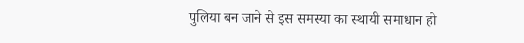पुलिया बन जाने से इस समस्या का स्थायी समाधान हो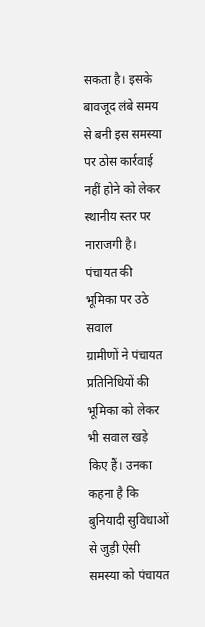सकता है। इसके बावजूद लंबे समय से बनी इस समस्या पर ठोस कार्रवाई नहीं होने को लेकर स्थानीय स्तर पर नाराजगी है।
पंचायत की भूमिका पर उठे सवाल
ग्रामीणों ने पंचायत प्रतिनिधियों की भूमिका को लेकर भी सवाल खड़े किए हैं। उनका कहना है कि बुनियादी सुविधाओं से जुड़ी ऐसी समस्या को पंचायत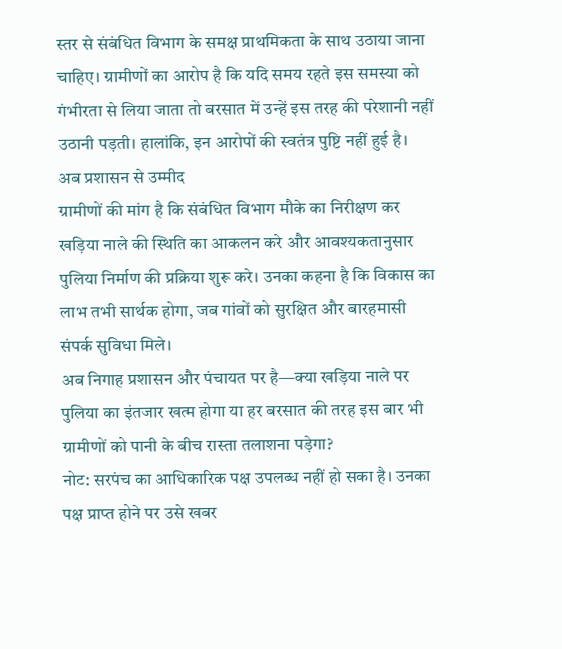स्तर से संबंधित विभाग के समक्ष प्राथमिकता के साथ उठाया जाना चाहिए। ग्रामीणों का आरोप है कि यदि समय रहते इस समस्या को गंभीरता से लिया जाता तो बरसात में उन्हें इस तरह की परेशानी नहीं उठानी पड़ती। हालांकि, इन आरोपों की स्वतंत्र पुष्टि नहीं हुई है।
अब प्रशासन से उम्मीद
ग्रामीणों की मांग है कि संबंधित विभाग मौके का निरीक्षण कर खड़िया नाले की स्थिति का आकलन करे और आवश्यकतानुसार पुलिया निर्माण की प्रक्रिया शुरू करे। उनका कहना है कि विकास का लाभ तभी सार्थक होगा, जब गांवों को सुरक्षित और बारहमासी संपर्क सुविधा मिले।
अब निगाह प्रशासन और पंचायत पर है—क्या खड़िया नाले पर पुलिया का इंतजार खत्म होगा या हर बरसात की तरह इस बार भी ग्रामीणों को पानी के बीच रास्ता तलाशना पड़ेगा?
नोट: सरपंच का आधिकारिक पक्ष उपलब्ध नहीं हो सका है। उनका पक्ष प्राप्त होने पर उसे खबर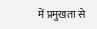में प्रमुखता से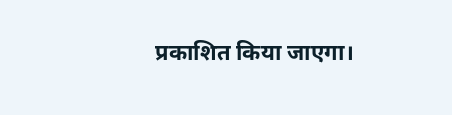प्रकाशित किया जाएगा।